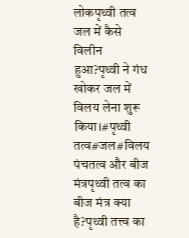लोकपृथ्वी तत्व जल में कैसे विलीन हुआ?पृथ्वी ने गंध खोकर जल में विलय लेना शुरू किया।#पृथ्वी तत्व#जल#विलय
पंचतत्व और बीज मंत्रपृथ्वी तत्व का बीज मंत्र क्या है?पृथ्वी तत्त्व का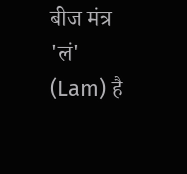बीज मंत्र 'लं' (Lam) है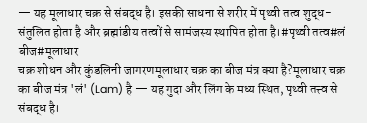— यह मूलाधार चक्र से संबद्ध है। इसकी साधना से शरीर में पृथ्वी तत्व शुद्ध-संतुलित होता है और ब्रह्मांडीय तत्वों से सामंजस्य स्थापित होता है।#पृथ्वी तत्व#लं बीज#मूलाधार
चक्र शोधन और कुंडलिनी जागरणमूलाधार चक्र का बीज मंत्र क्या है?मूलाधार चक्र का बीज मंत्र 'लं' (Lam) है — यह गुदा और लिंग के मध्य स्थित, पृथ्वी तत्त्व से संबद्ध है।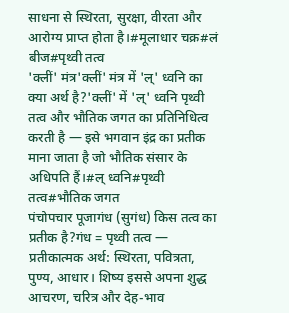साधना से स्थिरता, सुरक्षा, वीरता और आरोग्य प्राप्त होता है।#मूलाधार चक्र#लं बीज#पृथ्वी तत्व
'क्लीं' मंत्र'क्लीं' मंत्र में 'ल्' ध्वनि का क्या अर्थ है?'क्लीं' में 'ल्' ध्वनि पृथ्वी तत्व और भौतिक जगत का प्रतिनिधित्व करती है — इसे भगवान इंद्र का प्रतीक माना जाता है जो भौतिक संसार के अधिपति हैं।#ल् ध्वनि#पृथ्वी तत्व#भौतिक जगत
पंचोपचार पूजागंध (सुगंध) किस तत्व का प्रतीक है?गंध = पृथ्वी तत्व — प्रतीकात्मक अर्थ: स्थिरता, पवित्रता, पुण्य, आधार। शिष्य इससे अपना शुद्ध आचरण, चरित्र और देह-भाव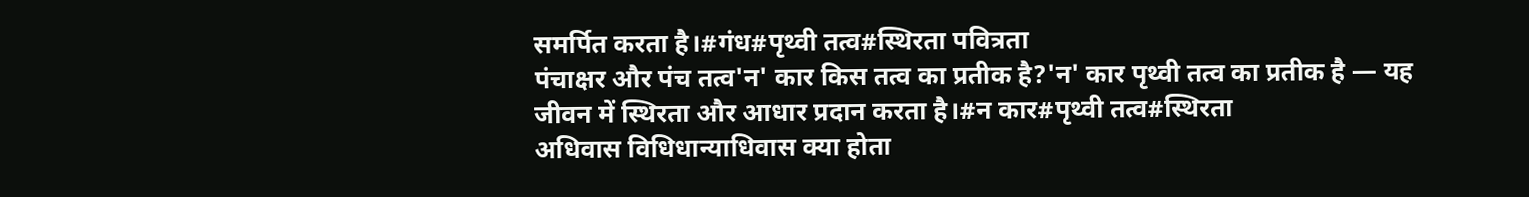समर्पित करता है।#गंध#पृथ्वी तत्व#स्थिरता पवित्रता
पंचाक्षर और पंच तत्व'न' कार किस तत्व का प्रतीक है?'न' कार पृथ्वी तत्व का प्रतीक है — यह जीवन में स्थिरता और आधार प्रदान करता है।#न कार#पृथ्वी तत्व#स्थिरता
अधिवास विधिधान्याधिवास क्या होता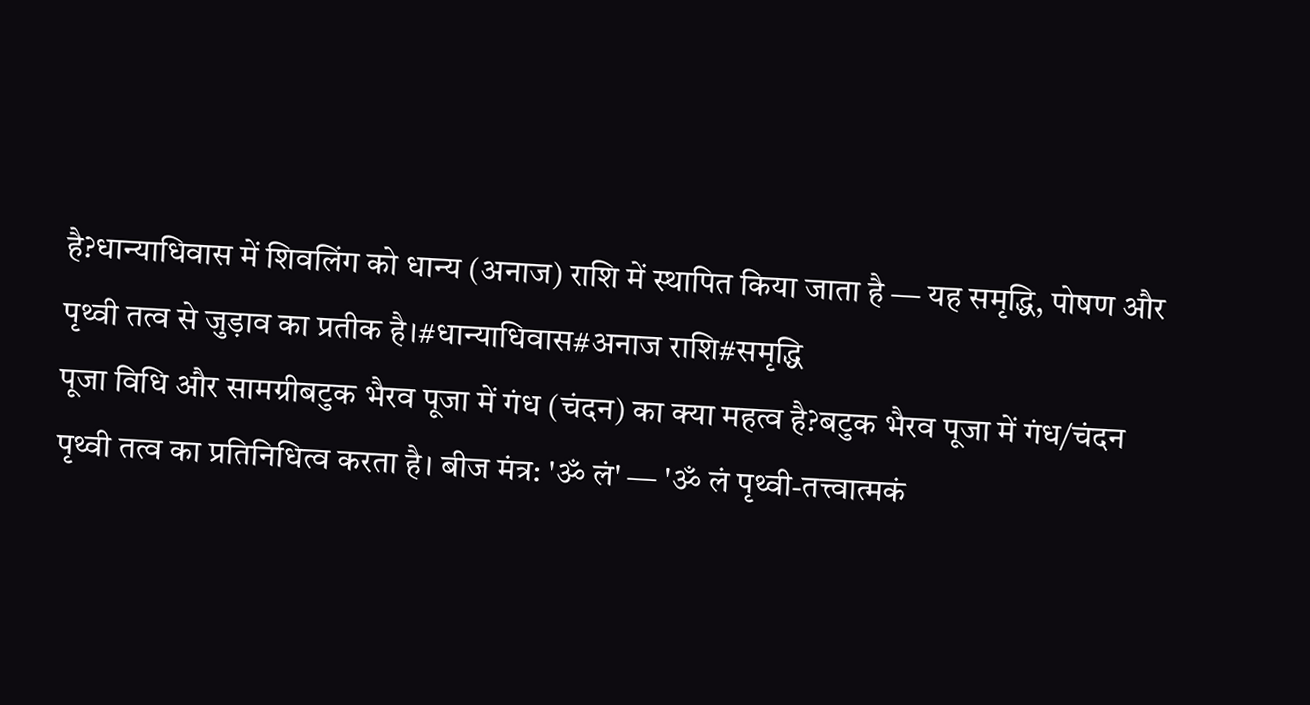है?धान्याधिवास में शिवलिंग को धान्य (अनाज) राशि में स्थापित किया जाता है — यह समृद्धि, पोषण और पृथ्वी तत्व से जुड़ाव का प्रतीक है।#धान्याधिवास#अनाज राशि#समृद्धि
पूजा विधि और सामग्रीबटुक भैरव पूजा में गंध (चंदन) का क्या महत्व है?बटुक भैरव पूजा में गंध/चंदन पृथ्वी तत्व का प्रतिनिधित्व करता है। बीज मंत्र: 'ॐ लं' — 'ॐ लं पृथ्वी-तत्त्वात्मकं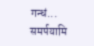गन्धं... समर्पयामि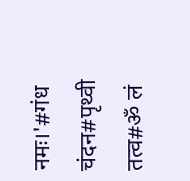नमः।'#गंध चंदन#पृथ्वी तत्व#ॐ लं